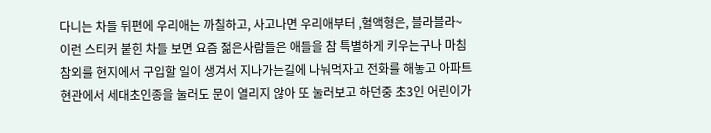다니는 차들 뒤편에 우리애는 까칠하고, 사고나면 우리애부터 ,혈액형은, 블라블라~ 이런 스티커 붙힌 차들 보면 요즘 젊은사람들은 애들을 참 특별하게 키우는구나 마침 참외를 현지에서 구입할 일이 생겨서 지나가는길에 나눠먹자고 전화를 해놓고 아파트 현관에서 세대초인종을 눌러도 문이 열리지 않아 또 눌러보고 하던중 초3인 어린이가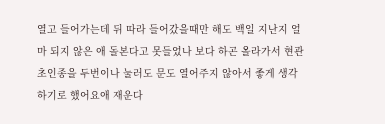열고 들어가는데 뒤 따라 들어갔을때만 해도 백일 지난지 얼마 되지 않은 애 돌본다고 못들었나 보다 하곤 올라가서 현관초인종을 두번이나 눌러도 문도 열어주지 않아서 좋게 생각하기로 했어요애 재운다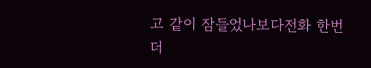고 같이 잠들었나보다전화 한번더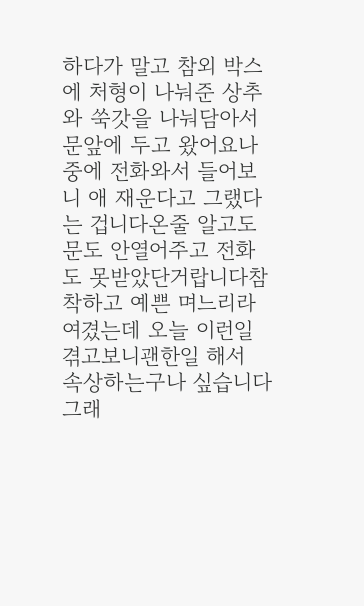하다가 말고 참외 박스에 처형이 나눠준 상추와 쑥갓을 나눠담아서 문앞에 두고 왔어요나중에 전화와서 들어보니 애 재운다고 그랬다는 겁니다온줄 알고도 문도 안열어주고 전화도 못받았단거랍니다참 착하고 예쁜 며느리라 여겼는데 오늘 이런일 겪고보니괜한일 해서 속상하는구나 싶습니다그래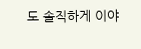도 솔직하게 이야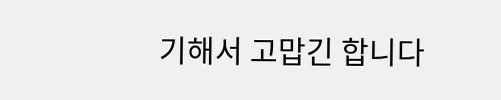기해서 고맙긴 합니다